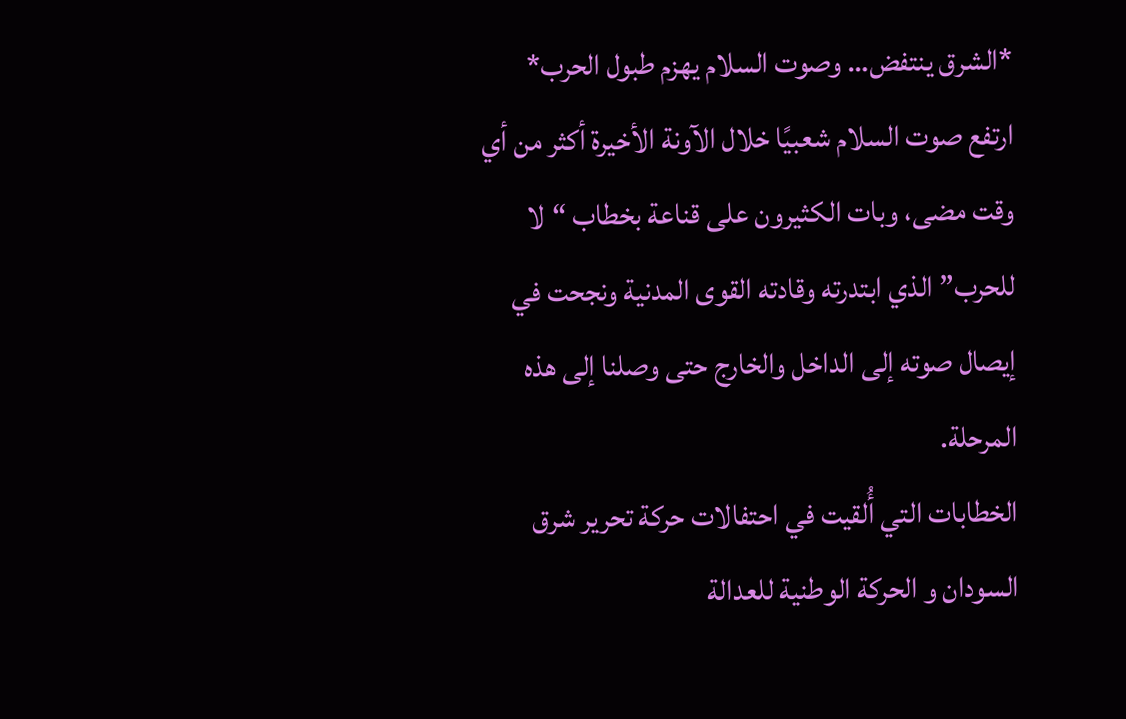*الشرق ينتفض… وصوت السلام يهزم طبول الحرب*
ارتفع صوت السلام شعبيًا خلال الآونة الأخيرة أكثر من أي وقت مضى، وبات الكثيرون على قناعة بخطاب “لا للحرب” الذي ابتدرته وقادته القوى المدنية ونجحت في إيصال صوته إلى الداخل والخارج حتى وصلنا إلى هذه المرحلة.
الخطابات التي أُلقيت في احتفالات حركة تحرير شرق السودان و الحركة الوطنية للعدالة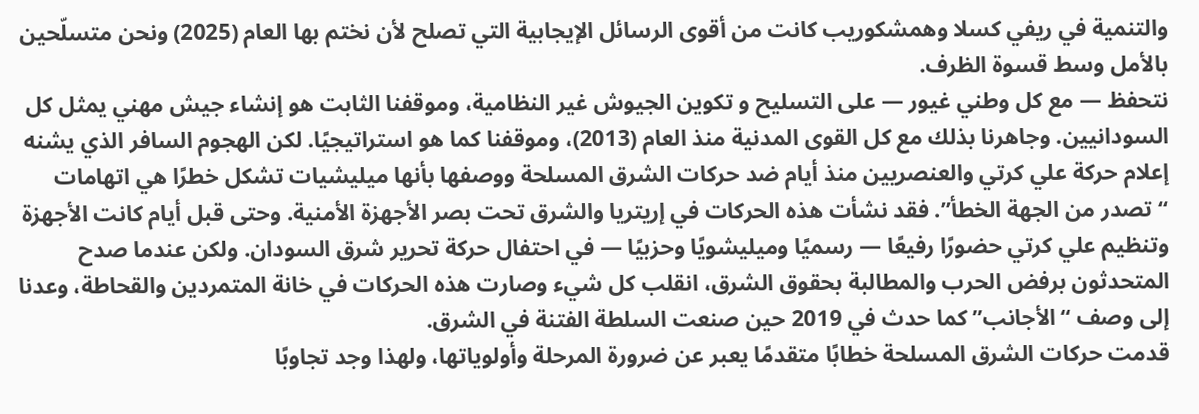والتنمية في ريفي كسلا وهمشكوريب كانت من أقوى الرسائل الإيجابية التي تصلح لأن نختم بها العام (2025) ونحن متسلّحين بالأمل وسط قسوة الظرف.
نتحفظ — مع كل وطني غيور — على التسليح و تكوين الجيوش غير النظامية، وموقفنا الثابت هو إنشاء جيش مهني يمثل كل السودانيين. وجاهرنا بذلك مع كل القوى المدنية منذ العام (2013)، وموقفنا كما هو استراتيجيًا. لكن الهجوم السافر الذي يشنه إعلام حركة علي كرتي والعنصريين منذ أيام ضد حركات الشرق المسلحة ووصفها بأنها ميليشيات تشكل خطرًا هي اتهامات “تصدر من الجهة الخطأ”. فقد نشأت هذه الحركات في إريتريا والشرق تحت بصر الأجهزة الأمنية. وحتى قبل أيام كانت الأجهزة وتنظيم علي كرتي حضورًا رفيعًا — رسميًا وميليشويًا وحزبيًا — في احتفال حركة تحرير شرق السودان. ولكن عندما صدح المتحدثون برفض الحرب والمطالبة بحقوق الشرق، انقلب كل شيء وصارت هذه الحركات في خانة المتمردين والقحاطة، وعدنا إلى وصف “الأجانب” كما حدث في 2019 حين صنعت السلطة الفتنة في الشرق.
قدمت حركات الشرق المسلحة خطابًا متقدمًا يعبر عن ضرورة المرحلة وأولوياتها، ولهذا وجد تجاوبًا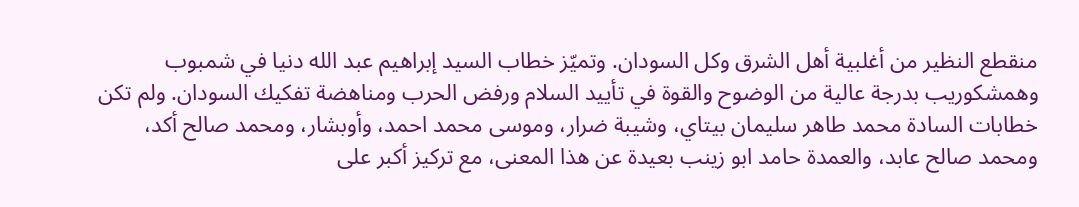منقطع النظير من أغلبية أهل الشرق وكل السودان. وتميّز خطاب السيد إبراهيم عبد الله دنيا في شمبوب وهمشكوريب بدرجة عالية من الوضوح والقوة في تأييد السلام ورفض الحرب ومناهضة تفكيك السودان. ولم تكن خطابات السادة محمد طاهر سليمان بيتاي، وشيبة ضرار، وموسى محمد احمد، وأوبشار، ومحمد صالح أكد، ومحمد صالح عابد، والعمدة حامد ابو زينب بعيدة عن هذا المعنى، مع تركيز أكبر على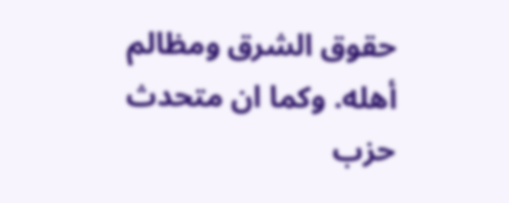حقوق الشرق ومظالم أهله. وكما ان متحدث حزب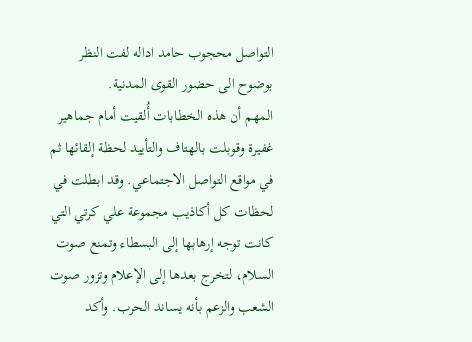التواصل محجوب حامد اداله لفت النظر بوضوح الى حضور القوى المدنية.
المهم أن هذه الخطابات أُلقيت أمام جماهير غفيرة وقوبلت بالهتاف والتأييد لحظة إلقائها ثم في مواقع التواصل الاجتماعي. وقد ابطلت في لحظات كل أكاذيب مجموعة علي كرتي التي كانت توجه إرهابها إلى البسطاء وتمنع صوت السلام، لتخرج بعدها إلى الإعلام وتزور صوت الشعب والزعم بأنه يساند الحرب. وأكد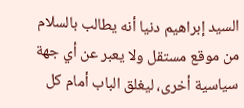السيد إبراهيم دنيا أنه يطالب بالسلام من موقع مستقل ولا يعبر عن أي جهة سياسية أخرى، ليغلق الباب أمام كل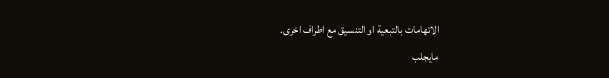الاتهامات بالتبعية او التنسيق مع اطراف اخرى.
مايجلب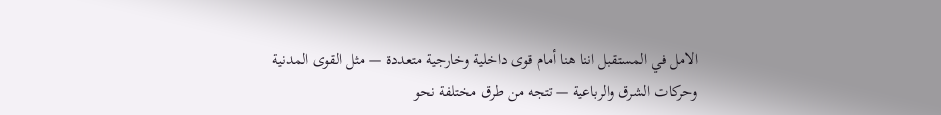الامل في المستقبل اننا هنا أمام قوى داخلية وخارجية متعددة — مثل القوى المدنية وحركات الشرق والرباعية — تتجه من طرق مختلفة نحو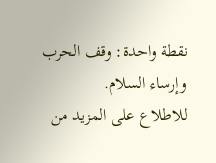نقطة واحدة: وقف الحرب وإرساء السلام.
للاطلاع على المزيد من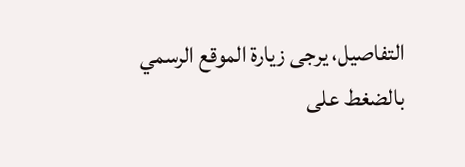التفاصيل، يرجى زيارة الموقع الرسمي بالضغط على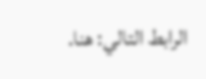الرابط التالي: هنا.